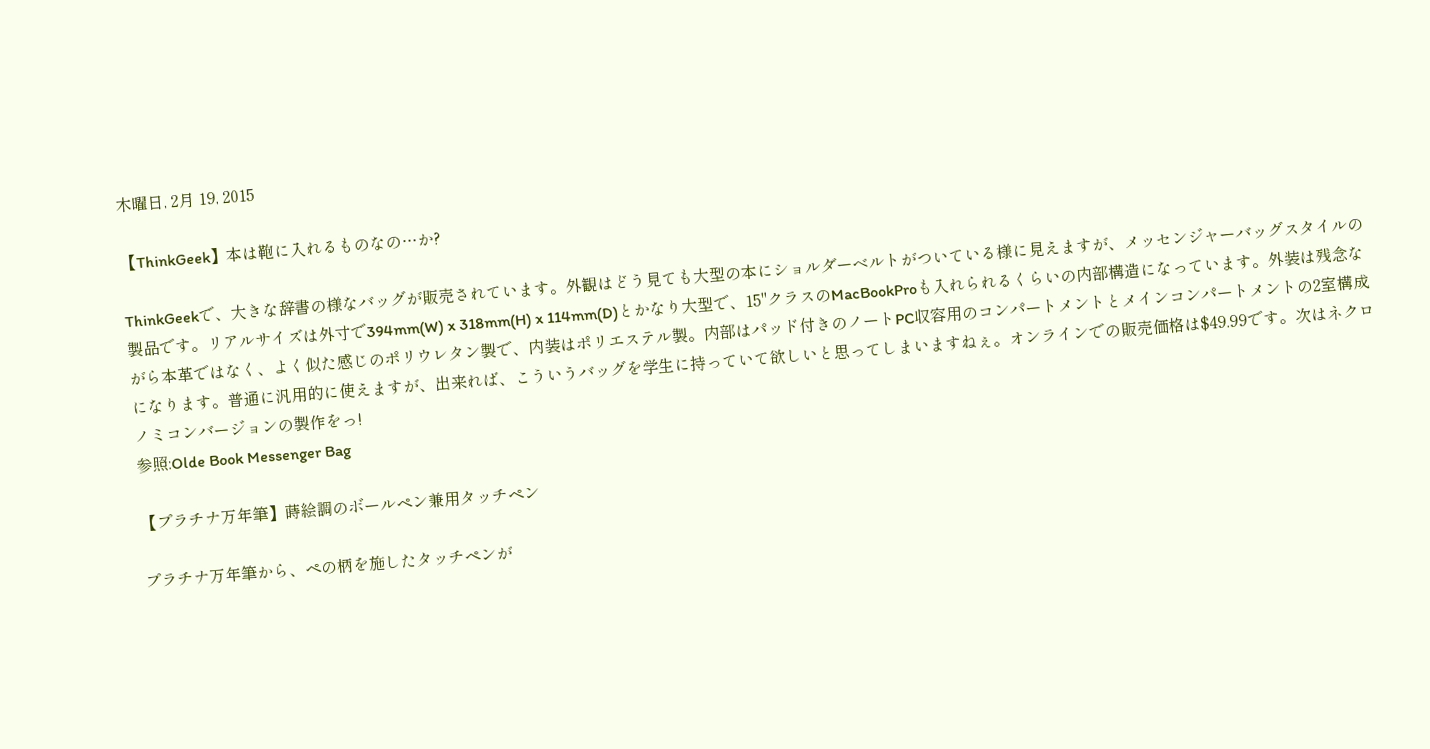木曜日, 2月 19, 2015

【ThinkGeek】本は鞄に入れるものなの…か?

ThinkGeekで、大きな辞書の様なバッグが販売されています。外観はどう見ても大型の本にショルダーベルトがついている様に見えますが、メッセンジャーバッグスタイルの製品です。リアルサイズは外寸で394mm(W) x 318mm(H) x 114mm(D)とかなり大型で、15"クラスのMacBookProも入れられるくらいの内部構造になっています。外装は残念ながら本革ではなく、よく似た感じのポリウレタン製で、内装はポリエステル製。内部はパッド付きのノートPC収容用のコンパートメントとメインコンパートメントの2室構成になります。普通に汎用的に使えますが、出来れば、こういうバッグを学生に持っていて欲しいと思ってしまいますねぇ。オンラインでの販売価格は$49.99です。次はネクロノミコンバージョンの製作をっ!
参照:Olde Book Messenger Bag

【プラチナ万年筆】蒔絵調のボールペン兼用タッチペン

プラチナ万年筆から、ペの柄を施したタッチペンが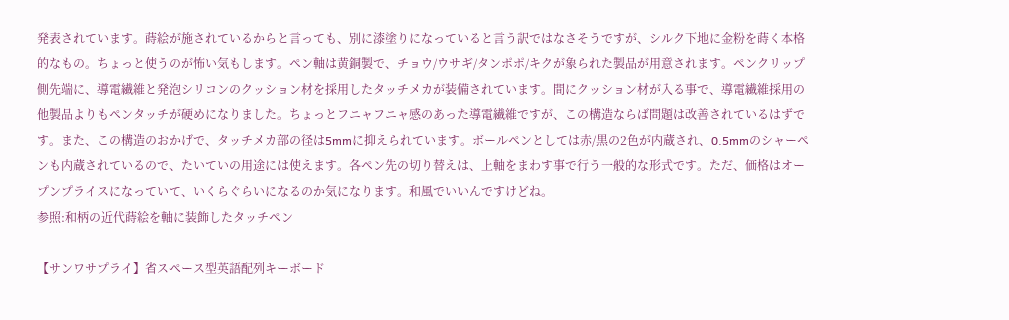発表されています。蒔絵が施されているからと言っても、別に漆塗りになっていると言う訳ではなさそうですが、シルク下地に金粉を蒔く本格的なもの。ちょっと使うのが怖い気もします。ペン軸は黄銅製で、チョウ/ウサギ/タンポポ/キクが象られた製品が用意されます。ペンクリップ側先端に、導電繊維と発泡シリコンのクッション材を採用したタッチメカが装備されています。間にクッション材が入る事で、導電繊維採用の他製品よりもペンタッチが硬めになりました。ちょっとフニャフニャ感のあった導電繊維ですが、この構造ならば問題は改善されているはずです。また、この構造のおかげで、タッチメカ部の径は5mmに抑えられています。ボールペンとしては赤/黒の2色が内蔵され、0.5mmのシャーペンも内蔵されているので、たいていの用途には使えます。各ペン先の切り替えは、上軸をまわす事で行う一般的な形式です。ただ、価格はオープンプライスになっていて、いくらぐらいになるのか気になります。和風でいいんですけどね。
参照:和柄の近代蒔絵を軸に装飾したタッチペン

【サンワサプライ】省スペース型英語配列キーボード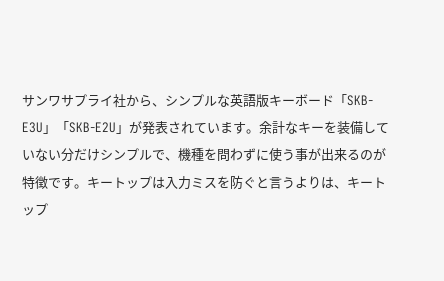サンワサプライ社から、シンプルな英語版キーボード「SKB-E3U」「SKB-E2U」が発表されています。余計なキーを装備していない分だけシンプルで、機種を問わずに使う事が出来るのが特徴です。キートップは入力ミスを防ぐと言うよりは、キートップ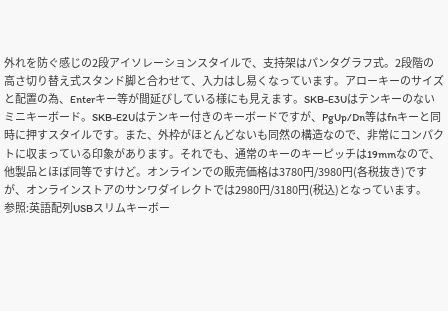外れを防ぐ感じの2段アイソレーションスタイルで、支持架はパンタグラフ式。2段階の高さ切り替え式スタンド脚と合わせて、入力はし易くなっています。アローキーのサイズと配置の為、Enterキー等が間延びしている様にも見えます。SKB-E3Uはテンキーのないミニキーボード。SKB-E2Uはテンキー付きのキーボードですが、PgUp/Dn等はfnキーと同時に押すスタイルです。また、外枠がほとんどないも同然の構造なので、非常にコンパクトに収まっている印象があります。それでも、通常のキーのキーピッチは19mmなので、他製品とほぼ同等ですけど。オンラインでの販売価格は3780円/3980円(各税抜き)ですが、オンラインストアのサンワダイレクトでは2980円/3180円(税込)となっています。
参照:英語配列USBスリムキーボー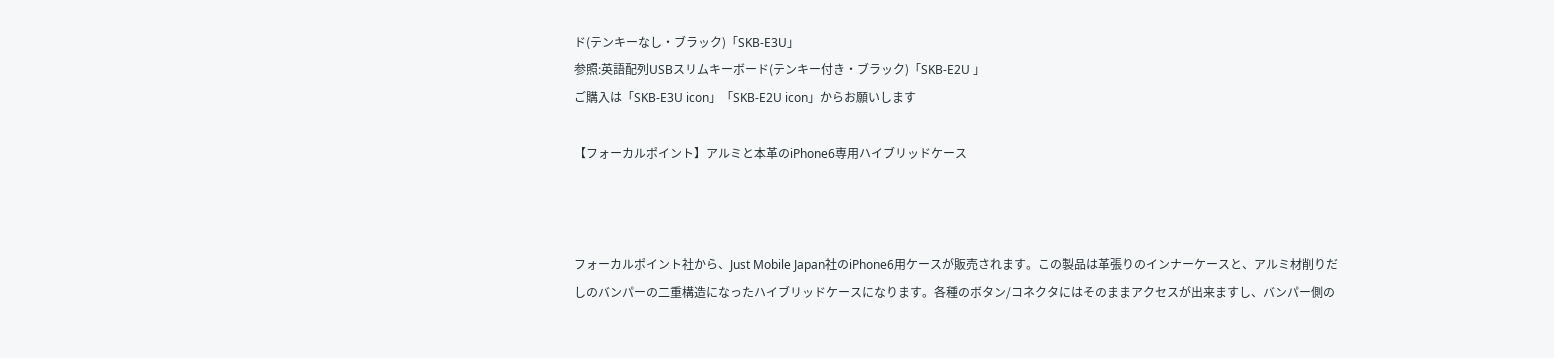ド(テンキーなし・ブラック)「SKB-E3U」
参照:英語配列USBスリムキーボード(テンキー付き・ブラック)「SKB-E2U 」
ご購入は「SKB-E3U icon」「SKB-E2U icon」からお願いします

【フォーカルポイント】アルミと本革のiPhone6専用ハイブリッドケース



フォーカルポイント社から、Just Mobile Japan社のiPhone6用ケースが販売されます。この製品は革張りのインナーケースと、アルミ材削りだしのバンパーの二重構造になったハイブリッドケースになります。各種のボタン/コネクタにはそのままアクセスが出来ますし、バンパー側の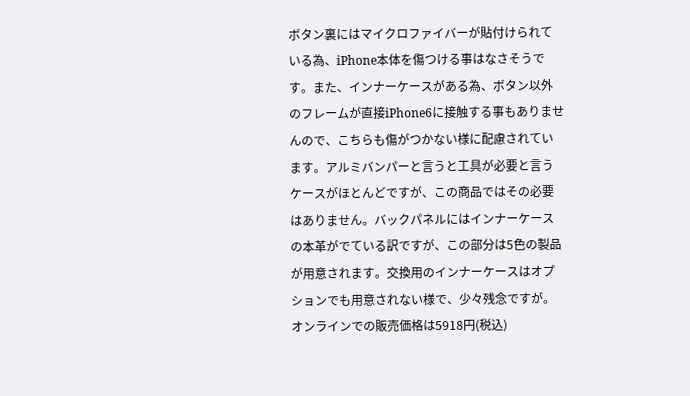ボタン裏にはマイクロファイバーが貼付けられている為、iPhone本体を傷つける事はなさそうです。また、インナーケースがある為、ボタン以外のフレームが直接iPhone6に接触する事もありませんので、こちらも傷がつかない様に配慮されています。アルミバンパーと言うと工具が必要と言うケースがほとんどですが、この商品ではその必要はありません。バックパネルにはインナーケースの本革がでている訳ですが、この部分は5色の製品が用意されます。交換用のインナーケースはオプションでも用意されない様で、少々残念ですが。オンラインでの販売価格は5918円(税込)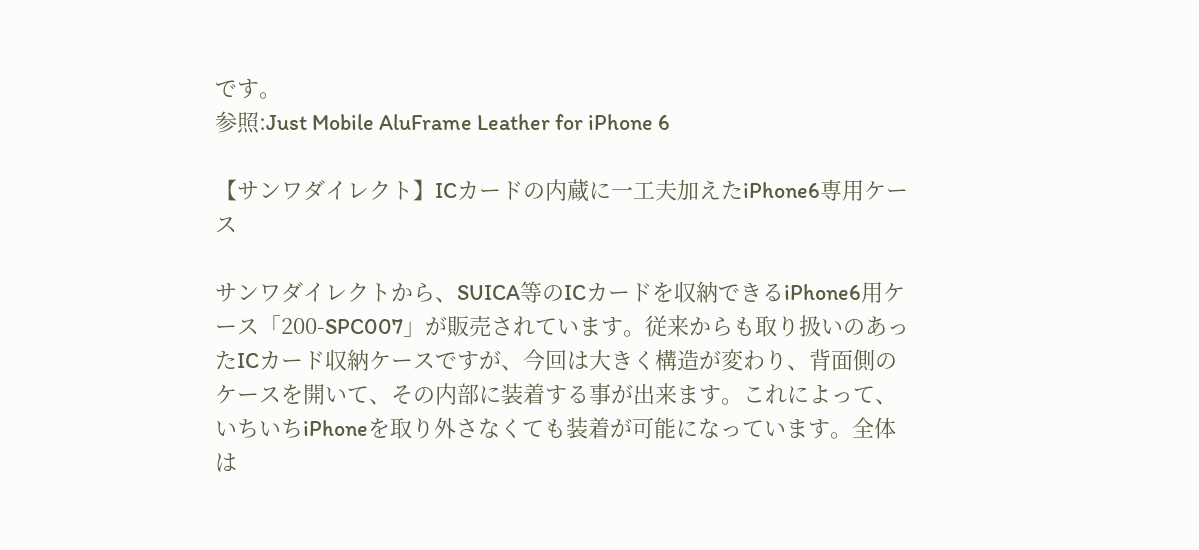です。
参照:Just Mobile AluFrame Leather for iPhone 6

【サンワダイレクト】ICカードの内蔵に一工夫加えたiPhone6専用ケース

サンワダイレクトから、SUICA等のICカードを収納できるiPhone6用ケース「200-SPC007」が販売されています。従来からも取り扱いのあったICカード収納ケースですが、今回は大きく構造が変わり、背面側のケースを開いて、その内部に装着する事が出来ます。これによって、いちいちiPhoneを取り外さなくても装着が可能になっています。全体は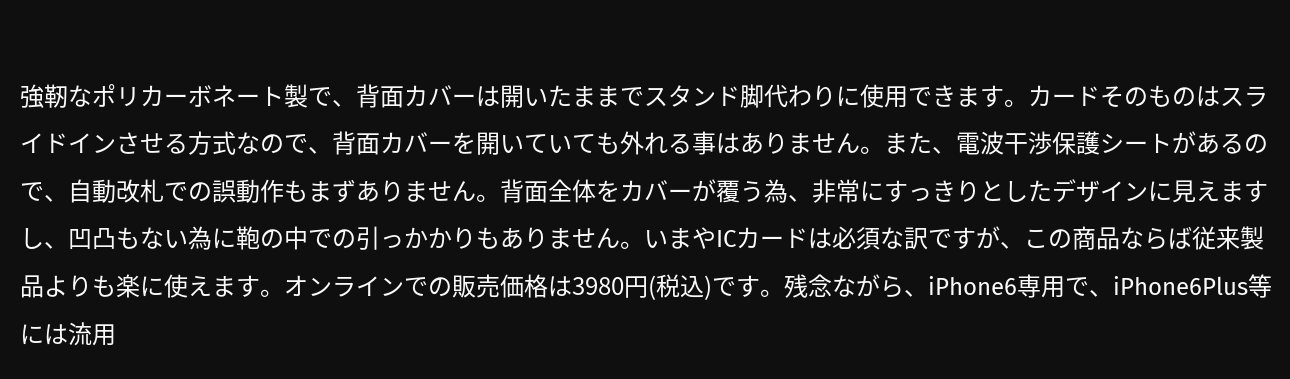強靭なポリカーボネート製で、背面カバーは開いたままでスタンド脚代わりに使用できます。カードそのものはスライドインさせる方式なので、背面カバーを開いていても外れる事はありません。また、電波干渉保護シートがあるので、自動改札での誤動作もまずありません。背面全体をカバーが覆う為、非常にすっきりとしたデザインに見えますし、凹凸もない為に鞄の中での引っかかりもありません。いまやICカードは必須な訳ですが、この商品ならば従来製品よりも楽に使えます。オンラインでの販売価格は3980円(税込)です。残念ながら、iPhone6専用で、iPhone6Plus等には流用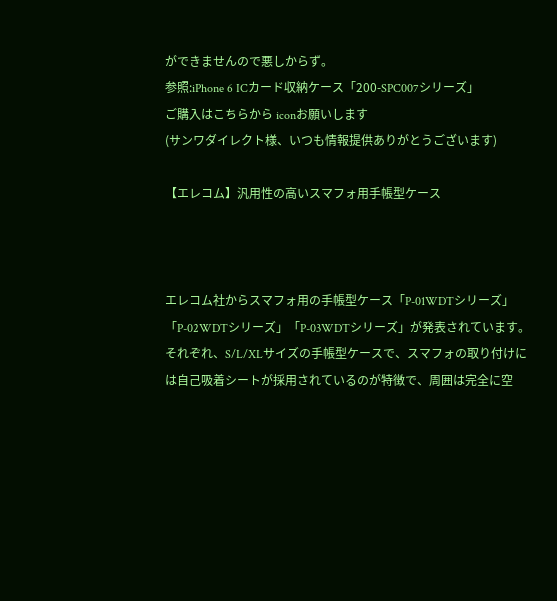ができませんので悪しからず。
参照:iPhone 6 ICカード収納ケース「200-SPC007シリーズ」
ご購入はこちらから iconお願いします
(サンワダイレクト様、いつも情報提供ありがとうございます)

【エレコム】汎用性の高いスマフォ用手帳型ケース



エレコム社からスマフォ用の手帳型ケース「P-01WDTシリーズ」「P-02WDTシリーズ」「P-03WDTシリーズ」が発表されています。それぞれ、S/L/XLサイズの手帳型ケースで、スマフォの取り付けには自己吸着シートが採用されているのが特徴で、周囲は完全に空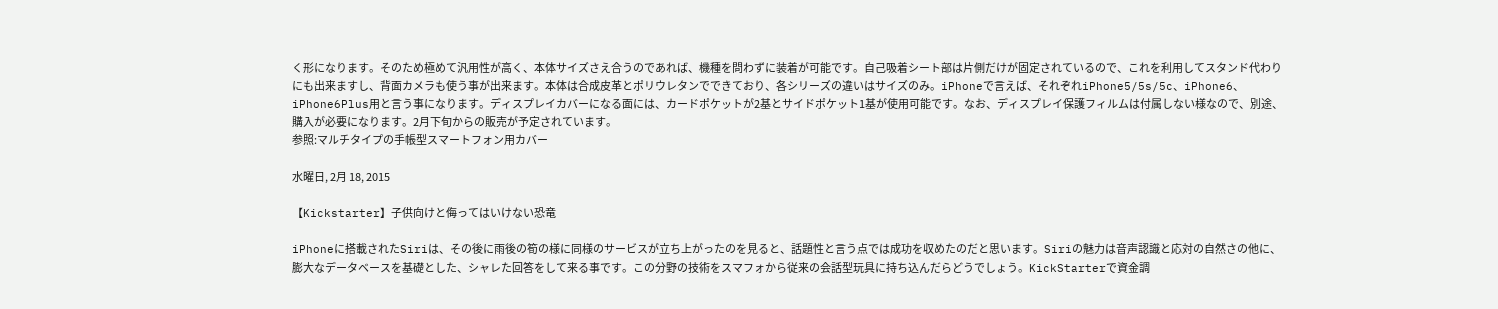く形になります。そのため極めて汎用性が高く、本体サイズさえ合うのであれば、機種を問わずに装着が可能です。自己吸着シート部は片側だけが固定されているので、これを利用してスタンド代わりにも出来ますし、背面カメラも使う事が出来ます。本体は合成皮革とポリウレタンでできており、各シリーズの違いはサイズのみ。iPhoneで言えば、それぞれiPhone5/5s/5c、iPhone6、iPhone6Plus用と言う事になります。ディスプレイカバーになる面には、カードポケットが2基とサイドポケット1基が使用可能です。なお、ディスプレイ保護フィルムは付属しない様なので、別途、購入が必要になります。2月下旬からの販売が予定されています。
参照:マルチタイプの手帳型スマートフォン用カバー

水曜日, 2月 18, 2015

【Kickstarter】子供向けと侮ってはいけない恐竜

iPhoneに搭載されたSiriは、その後に雨後の筍の様に同様のサービスが立ち上がったのを見ると、話題性と言う点では成功を収めたのだと思います。Siriの魅力は音声認識と応対の自然さの他に、膨大なデータベースを基礎とした、シャレた回答をして来る事です。この分野の技術をスマフォから従来の会話型玩具に持ち込んだらどうでしょう。KickStarterで資金調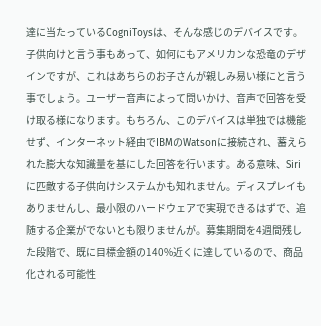達に当たっているCogniToysは、そんな感じのデバイスです。子供向けと言う事もあって、如何にもアメリカンな恐竜のデザインですが、これはあちらのお子さんが親しみ易い様にと言う事でしょう。ユーザー音声によって問いかけ、音声で回答を受け取る様になります。もちろん、このデバイスは単独では機能せず、インターネット経由でIBMのWatsonに接続され、蓄えられた膨大な知識量を基にした回答を行います。ある意味、Siriに匹敵する子供向けシステムかも知れません。ディスプレイもありませんし、最小限のハードウェアで実現できるはずで、追随する企業がでないとも限りませんが。募集期間を4週間残した段階で、既に目標金額の140%近くに達しているので、商品化される可能性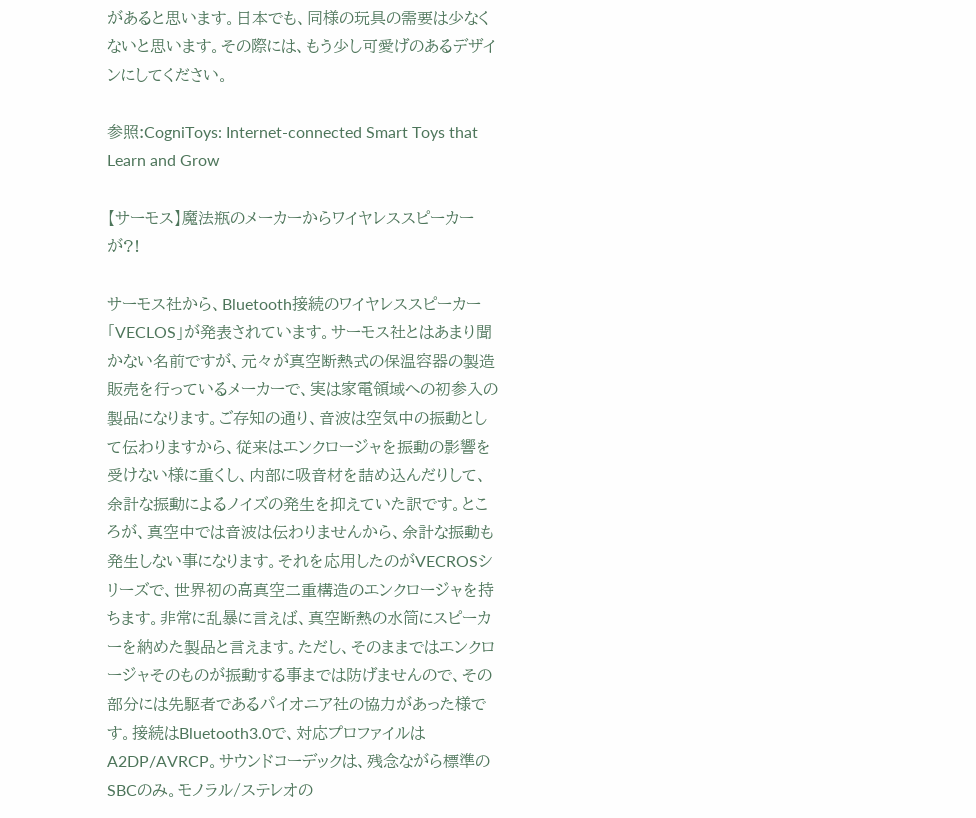があると思います。日本でも、同様の玩具の需要は少なくないと思います。その際には、もう少し可愛げのあるデザインにしてください。

参照:CogniToys: Internet-connected Smart Toys that Learn and Grow

【サーモス】魔法瓶のメーカーからワイヤレススピーカーが?!

サーモス社から、Bluetooth接続のワイヤレススピーカー「VECLOS」が発表されています。サーモス社とはあまり聞かない名前ですが、元々が真空断熱式の保温容器の製造販売を行っているメーカーで、実は家電領域への初参入の製品になります。ご存知の通り、音波は空気中の振動として伝わりますから、従来はエンクロージャを振動の影響を受けない様に重くし、内部に吸音材を詰め込んだりして、余計な振動によるノイズの発生を抑えていた訳です。ところが、真空中では音波は伝わりませんから、余計な振動も発生しない事になります。それを応用したのがVECROSシリーズで、世界初の高真空二重構造のエンクロージャを持ちます。非常に乱暴に言えば、真空断熱の水筒にスピーカーを納めた製品と言えます。ただし、そのままではエンクロージャそのものが振動する事までは防げませんので、その部分には先駆者であるパイオニア社の協力があった様です。接続はBluetooth3.0で、対応プロファイルはA2DP/AVRCP。サウンドコーデックは、残念ながら標準のSBCのみ。モノラル/ステレオの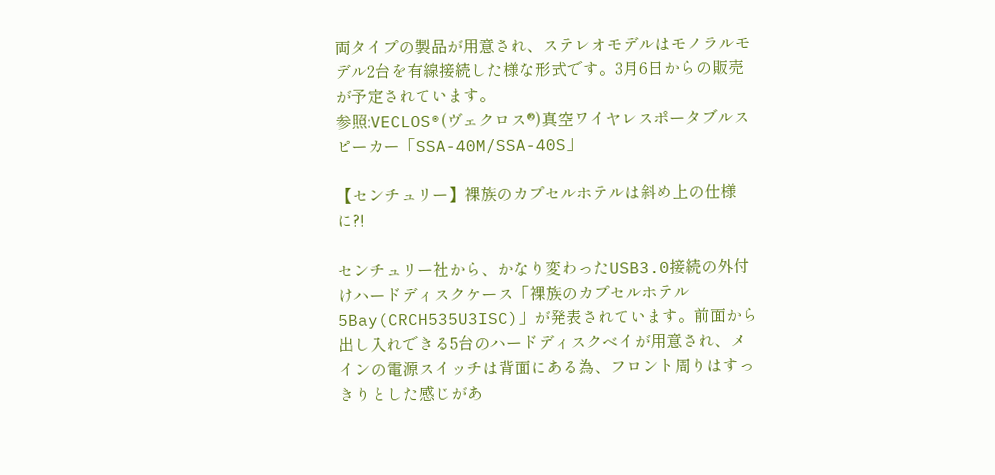両タイプの製品が用意され、ステレオモデルはモノラルモデル2台を有線接続した様な形式です。3月6日からの販売が予定されています。
参照:VECLOS®(ヴェクロス®)真空ワイヤレスポータブルスピーカー「SSA-40M/SSA-40S」

【センチュリー】裸族のカプセルホテルは斜め上の仕様に?!

センチュリー社から、かなり変わったUSB3.0接続の外付けハードディスクケース「裸族のカプセルホテル5Bay(CRCH535U3ISC)」が発表されています。前面から出し入れできる5台のハードディスクベイが用意され、メインの電源スイッチは背面にある為、フロント周りはすっきりとした感じがあ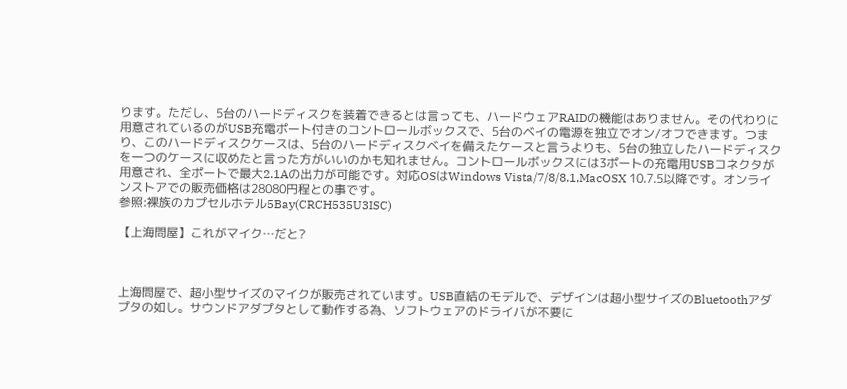ります。ただし、5台のハードディスクを装着できるとは言っても、ハードウェアRAIDの機能はありません。その代わりに用意されているのがUSB充電ポート付きのコントロールボックスで、5台のベイの電源を独立でオン/オフできます。つまり、このハードディスクケースは、5台のハードディスクベイを備えたケースと言うよりも、5台の独立したハードディスクを一つのケースに収めたと言った方がいいのかも知れません。コントロールボックスには3ポートの充電用USBコネクタが用意され、全ポートで最大2.1Aの出力が可能です。対応OSはWindows Vista/7/8/8.1,MacOSX 10.7.5以降です。オンラインストアでの販売価格は28080円程との事です。
参照:裸族のカプセルホテル5Bay(CRCH535U3ISC)

【上海問屋】これがマイク…だと?



上海問屋で、超小型サイズのマイクが販売されています。USB直結のモデルで、デザインは超小型サイズのBluetoothアダプタの如し。サウンドアダプタとして動作する為、ソフトウェアのドライバが不要に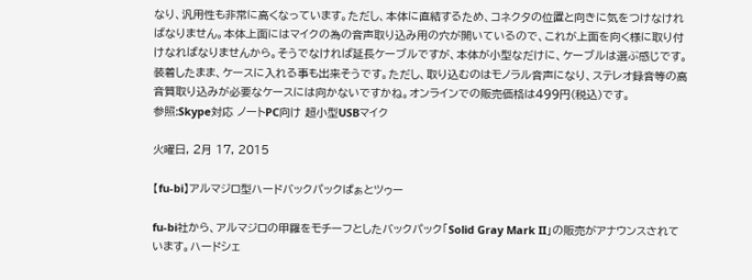なり、汎用性も非常に高くなっています。ただし、本体に直結するため、コネクタの位置と向きに気をつけなければなりません。本体上面にはマイクの為の音声取り込み用の穴が開いているので、これが上面を向く様に取り付けなればなりませんから。そうでなければ延長ケーブルですが、本体が小型なだけに、ケーブルは選ぶ感じです。装着したまま、ケースに入れる事も出来そうです。ただし、取り込むのはモノラル音声になり、ステレオ録音等の高音質取り込みが必要なケースには向かないですかね。オンラインでの販売価格は499円(税込)です。
参照:Skype対応 ノートPC向け 超小型USBマイク

火曜日, 2月 17, 2015

【fu-bi】アルマジロ型ハードバックパックぱぁとツゥー

fu-bi社から、アルマジロの甲羅をモチーフとしたバックパック「Solid Gray Mark II」の販売がアナウンスされています。ハードシェ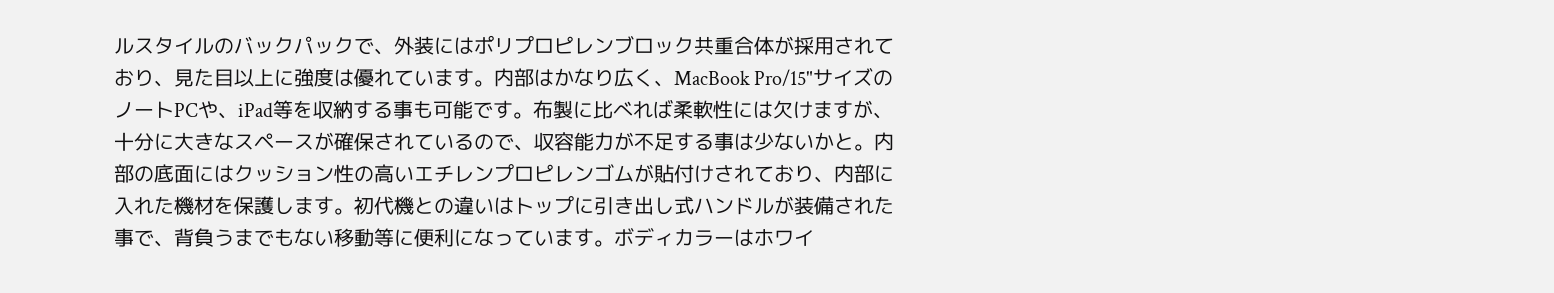ルスタイルのバックパックで、外装にはポリプロピレンブロック共重合体が採用されており、見た目以上に強度は優れています。内部はかなり広く、MacBook Pro/15"サイズのノートPCや、iPad等を収納する事も可能です。布製に比べれば柔軟性には欠けますが、十分に大きなスペースが確保されているので、収容能力が不足する事は少ないかと。内部の底面にはクッション性の高いエチレンプロピレンゴムが貼付けされており、内部に入れた機材を保護します。初代機との違いはトップに引き出し式ハンドルが装備された事で、背負うまでもない移動等に便利になっています。ボディカラーはホワイ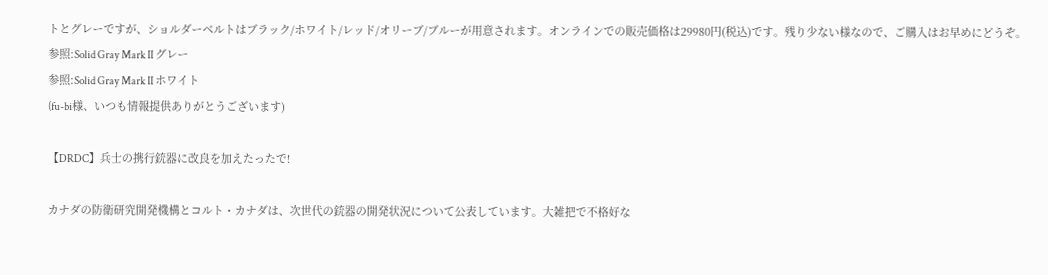トとグレーですが、ショルダーベルトはブラック/ホワイト/レッド/オリーブ/ブルーが用意されます。オンラインでの販売価格は29980円(税込)です。残り少ない様なので、ご購入はお早めにどうぞ。
参照:Solid Gray Mark II グレー
参照:Solid Gray Mark II ホワイト
(fu-bi様、いつも情報提供ありがとうございます)

【DRDC】兵士の携行銃器に改良を加えたったで!

カナダの防衛研究開発機構とコルト・カナダは、次世代の銃器の開発状況について公表しています。大雑把で不格好な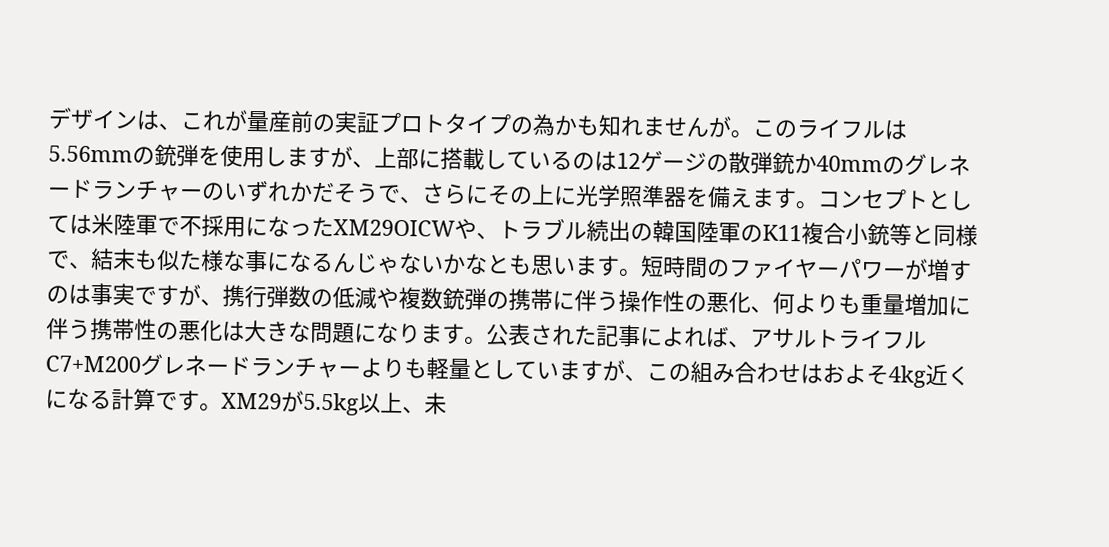デザインは、これが量産前の実証プロトタイプの為かも知れませんが。このライフルは5.56mmの銃弾を使用しますが、上部に搭載しているのは12ゲージの散弾銃か40mmのグレネードランチャーのいずれかだそうで、さらにその上に光学照準器を備えます。コンセプトとしては米陸軍で不採用になったXM29OICWや、トラブル続出の韓国陸軍のK11複合小銃等と同様で、結末も似た様な事になるんじゃないかなとも思います。短時間のファイヤーパワーが増すのは事実ですが、携行弾数の低減や複数銃弾の携帯に伴う操作性の悪化、何よりも重量増加に伴う携帯性の悪化は大きな問題になります。公表された記事によれば、アサルトライフルC7+M200グレネードランチャーよりも軽量としていますが、この組み合わせはおよそ4kg近くになる計算です。XM29が5.5kg以上、未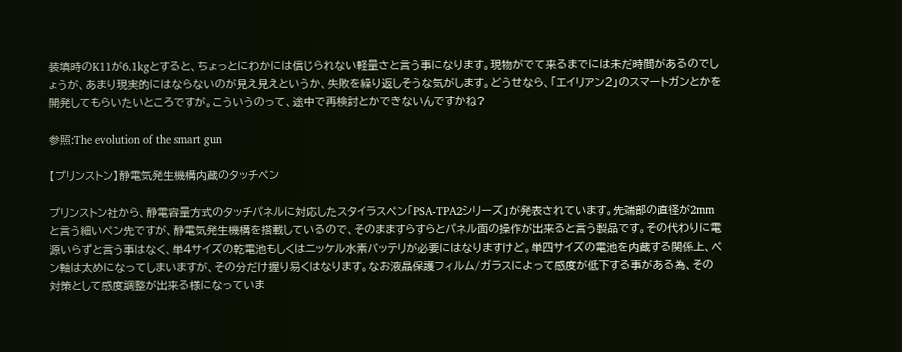装填時のK11が6.1kgとすると、ちょっとにわかには信じられない軽量さと言う事になります。現物がでて来るまでには未だ時間があるのでしょうが、あまり現実的にはならないのが見え見えというか、失敗を繰り返しそうな気がします。どうせなら、「エイリアン2」のスマートガンとかを開発してもらいたいところですが。こういうのって、途中で再検討とかできないんですかね?

参照:The evolution of the smart gun

【プリンストン】静電気発生機構内蔵のタッチペン

プリンストン社から、静電容量方式のタッチパネルに対応したスタイラスペン「PSA-TPA2シリーズ」が発表されています。先端部の直径が2mmと言う細いペン先ですが、静電気発生機構を搭載しているので、そのまますらすらとパネル面の操作が出来ると言う製品です。その代わりに電源いらずと言う事はなく、単4サイズの乾電池もしくはニッケル水素バッテリが必要にはなりますけど。単四サイズの電池を内蔵する関係上、ペン軸は太めになってしまいますが、その分だけ握り易くはなります。なお液晶保護フィルム/ガラスによって感度が低下する事がある為、その対策として感度調整が出来る様になっていま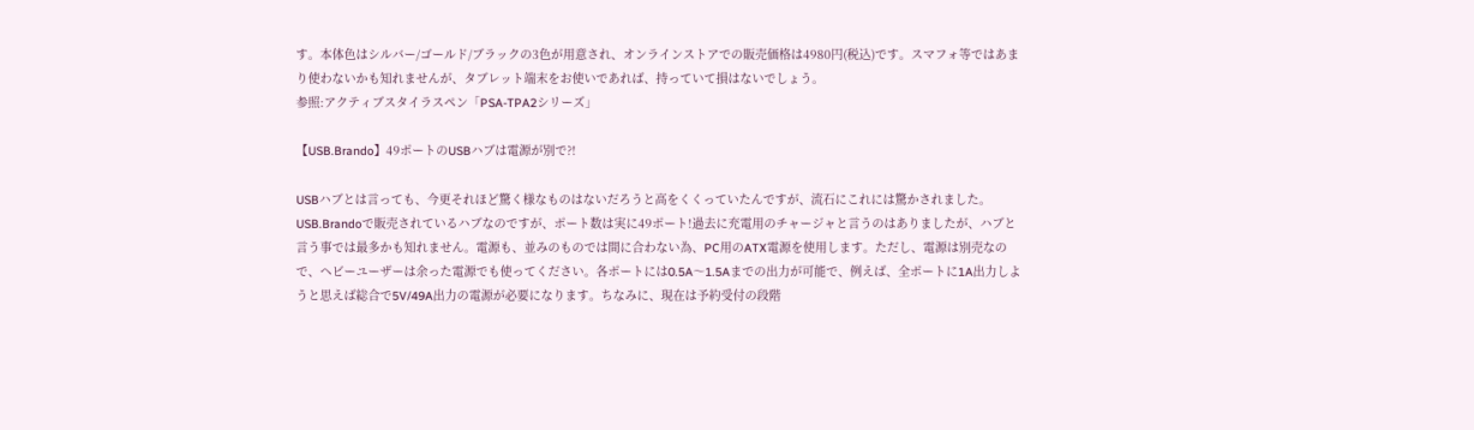す。本体色はシルバー/ゴールド/ブラックの3色が用意され、オンラインストアでの販売価格は4980円(税込)です。スマフォ等ではあまり使わないかも知れませんが、タブレット端末をお使いであれば、持っていて損はないでしょう。
参照:アクティブスタイラスペン「PSA-TPA2シリーズ」

【USB.Brando】49ポートのUSBハブは電源が別で?!

USBハブとは言っても、今更それほど驚く様なものはないだろうと高をくくっていたんですが、流石にこれには驚かされました。USB.Brandoで販売されているハブなのですが、ポート数は実に49ポート!過去に充電用のチャージャと言うのはありましたが、ハブと言う事では最多かも知れません。電源も、並みのものでは間に合わない為、PC用のATX電源を使用します。ただし、電源は別売なので、ヘビーユーザーは余った電源でも使ってください。各ポートには0.5A〜1.5Aまでの出力が可能で、例えば、全ポートに1A出力しようと思えば総合で5V/49A出力の電源が必要になります。ちなみに、現在は予約受付の段階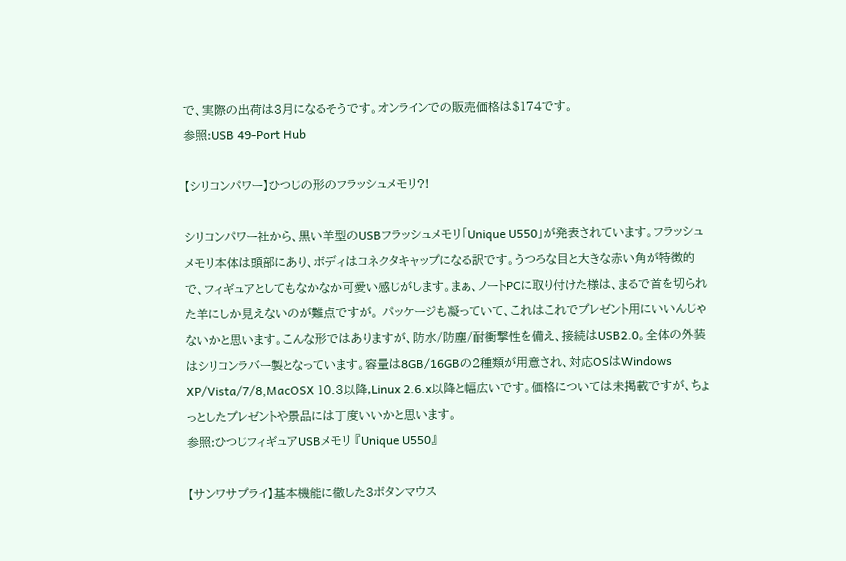で、実際の出荷は3月になるそうです。オンラインでの販売価格は$174です。
参照:USB 49-Port Hub

【シリコンパワー】ひつじの形のフラッシュメモリ?!

シリコンパワー社から、黒い羊型のUSBフラッシュメモリ「Unique U550」が発表されています。フラッシュメモリ本体は頭部にあり、ボディはコネクタキャップになる訳です。うつろな目と大きな赤い角が特徴的で、フィギュアとしてもなかなか可愛い感じがします。まぁ、ノートPCに取り付けた様は、まるで首を切られた羊にしか見えないのが難点ですが。 パッケージも凝っていて、これはこれでプレゼント用にいいんじゃないかと思います。こんな形ではありますが、防水/防塵/耐衝撃性を備え、接続はUSB2.0。全体の外装はシリコンラバー製となっています。容量は8GB/16GBの2種類が用意され、対応OSはWindows XP/Vista/7/8,MacOSX 10.3以降,Linux 2.6.x以降と幅広いです。価格については未掲載ですが、ちょっとしたプレゼントや景品には丁度いいかと思います。
参照:ひつじフィギュアUSBメモリ 『Unique U550』

【サンワサプライ】基本機能に徹した3ボタンマウス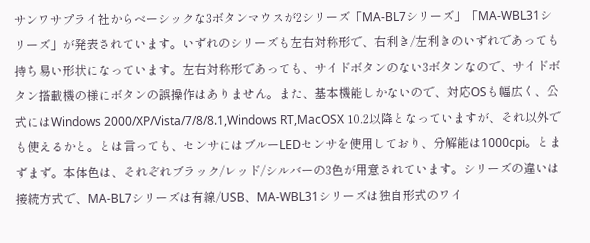サンワサプライ社からベーシックな3ボタンマウスが2シリーズ「MA-BL7シリーズ」「MA-WBL31シリーズ」が発表されています。いずれのシリーズも左右対称形で、右利き/左利きのいずれであっても持ち易い形状になっています。左右対称形であっても、サイドボタンのない3ボタンなので、サイドボタン搭載機の様にボタンの誤操作はありません。また、基本機能しかないので、対応OSも幅広く、公式にはWindows 2000/XP/Vista/7/8/8.1,Windows RT,MacOSX 10.2以降となっていますが、それ以外でも使えるかと。とは言っても、センサにはブルーLEDセンサを使用しており、分解能は1000cpi。とまずまず。本体色は、それぞれブラック/レッド/シルバーの3色が用意されています。シリーズの違いは接続方式で、MA-BL7シリーズは有線/USB、MA-WBL31シリーズは独自形式のワイ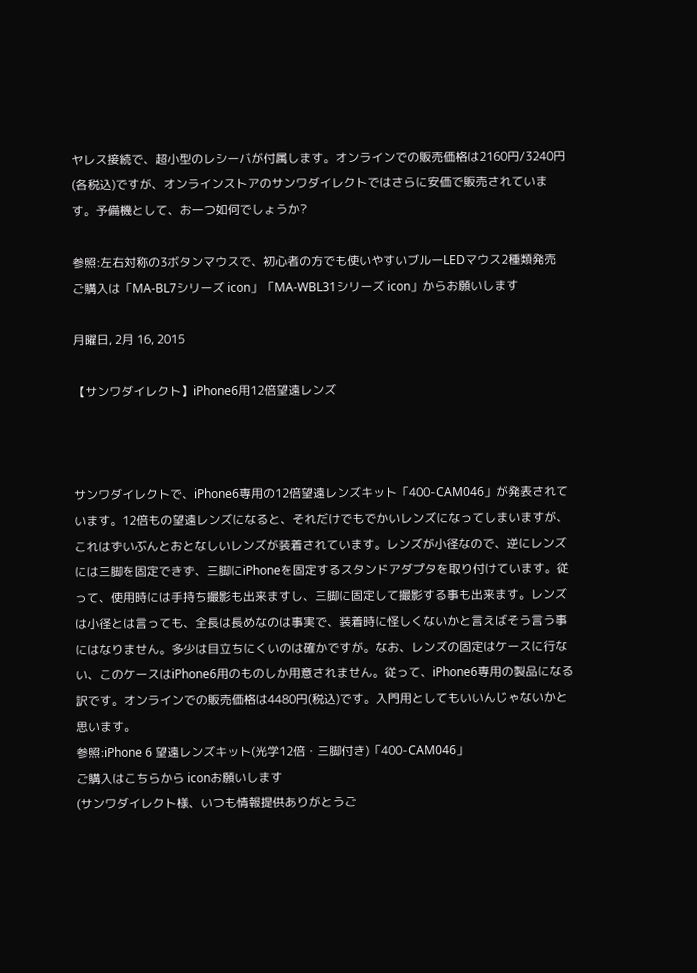ヤレス接続で、超小型のレシーバが付属します。オンラインでの販売価格は2160円/3240円(各税込)ですが、オンラインストアのサンワダイレクトではさらに安価で販売されています。予備機として、お一つ如何でしょうか?

参照:左右対称の3ボタンマウスで、初心者の方でも使いやすいブルーLEDマウス2種類発売
ご購入は「MA-BL7シリーズ icon」「MA-WBL31シリーズ icon」からお願いします

月曜日, 2月 16, 2015

【サンワダイレクト】iPhone6用12倍望遠レンズ



サンワダイレクトで、iPhone6専用の12倍望遠レンズキット「400-CAM046」が発表されています。12倍もの望遠レンズになると、それだけでもでかいレンズになってしまいますが、これはずいぶんとおとなしいレンズが装着されています。レンズが小径なので、逆にレンズには三脚を固定できず、三脚にiPhoneを固定するスタンドアダプタを取り付けています。従って、使用時には手持ち撮影も出来ますし、三脚に固定して撮影する事も出来ます。レンズは小径とは言っても、全長は長めなのは事実で、装着時に怪しくないかと言えばそう言う事にはなりません。多少は目立ちにくいのは確かですが。なお、レンズの固定はケースに行ない、このケースはiPhone6用のものしか用意されません。従って、iPhone6専用の製品になる訳です。オンラインでの販売価格は4480円(税込)です。入門用としてもいいんじゃないかと思います。
参照:iPhone 6 望遠レンズキット(光学12倍・三脚付き)「400-CAM046」
ご購入はこちらから iconお願いします
(サンワダイレクト様、いつも情報提供ありがとうご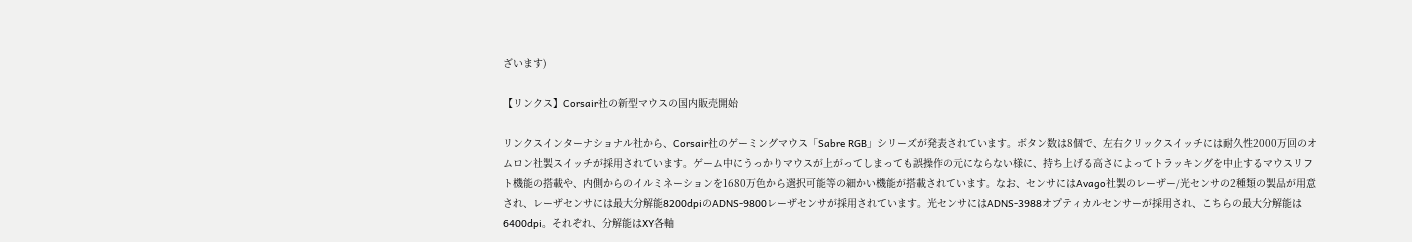ざいます)

【リンクス】Corsair社の新型マウスの国内販売開始

リンクスインターナショナル社から、Corsair社のゲーミングマウス「Sabre RGB」シリーズが発表されています。ボタン数は8個で、左右クリックスイッチには耐久性2000万回のオムロン社製スイッチが採用されています。ゲーム中にうっかりマウスが上がってしまっても誤操作の元にならない様に、持ち上げる高さによってトラッキングを中止するマウスリフト機能の搭載や、内側からのイルミネーションを1680万色から選択可能等の細かい機能が搭載されています。なお、センサにはAvago社製のレーザー/光センサの2種類の製品が用意され、レーザセンサには最大分解能8200dpiのADNS-9800レーザセンサが採用されています。光センサにはADNS-3988オプティカルセンサーが採用され、こちらの最大分解能は6400dpi。それぞれ、分解能はXY各軸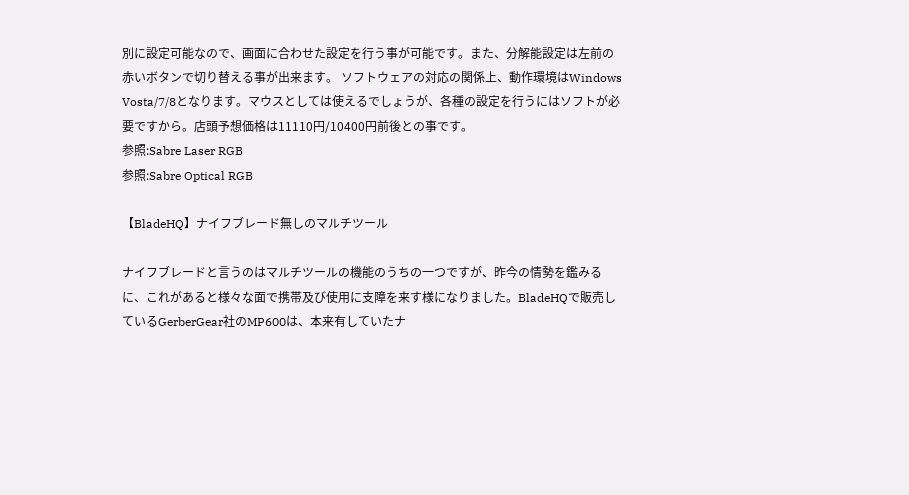別に設定可能なので、画面に合わせた設定を行う事が可能です。また、分解能設定は左前の赤いボタンで切り替える事が出来ます。 ソフトウェアの対応の関係上、動作環境はWindows Vosta/7/8となります。マウスとしては使えるでしょうが、各種の設定を行うにはソフトが必要ですから。店頭予想価格は11110円/10400円前後との事です。
参照:Sabre Laser RGB
参照:Sabre Optical RGB

【BladeHQ】ナイフブレード無しのマルチツール

ナイフブレードと言うのはマルチツールの機能のうちの一つですが、昨今の情勢を鑑みるに、これがあると様々な面で携帯及び使用に支障を来す様になりました。BladeHQで販売しているGerberGear社のMP600は、本来有していたナ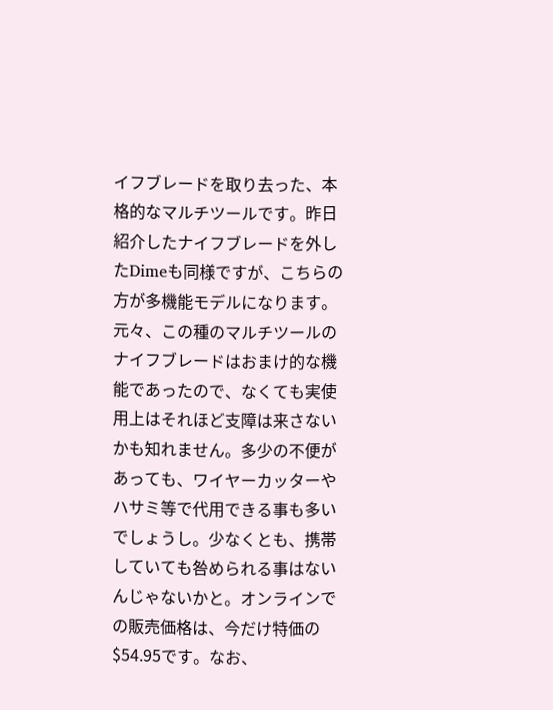イフブレードを取り去った、本格的なマルチツールです。昨日紹介したナイフブレードを外したDimeも同様ですが、こちらの方が多機能モデルになります。元々、この種のマルチツールのナイフブレードはおまけ的な機能であったので、なくても実使用上はそれほど支障は来さないかも知れません。多少の不便があっても、ワイヤーカッターやハサミ等で代用できる事も多いでしょうし。少なくとも、携帯していても咎められる事はないんじゃないかと。オンラインでの販売価格は、今だけ特価の$54.95です。なお、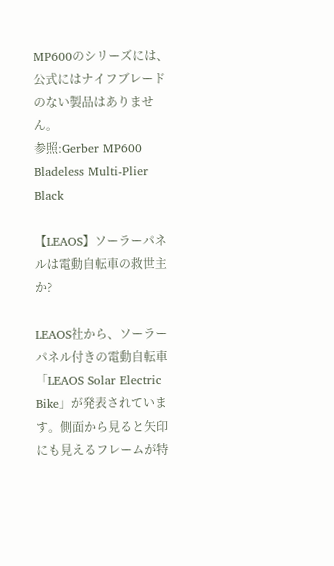MP600のシリーズには、公式にはナイフブレードのない製品はありません。
参照:Gerber MP600 Bladeless Multi-Plier Black

【LEAOS】ソーラーパネルは電動自転車の救世主か?

LEAOS社から、ソーラーパネル付きの電動自転車「LEAOS Solar Electric Bike」が発表されています。側面から見ると矢印にも見えるフレームが特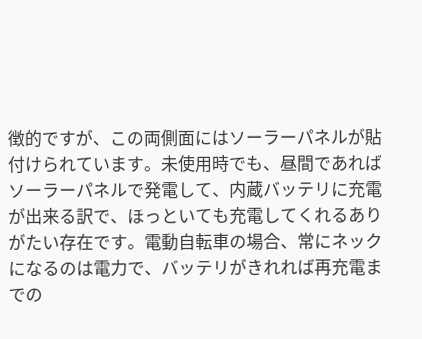徴的ですが、この両側面にはソーラーパネルが貼付けられています。未使用時でも、昼間であればソーラーパネルで発電して、内蔵バッテリに充電が出来る訳で、ほっといても充電してくれるありがたい存在です。電動自転車の場合、常にネックになるのは電力で、バッテリがきれれば再充電までの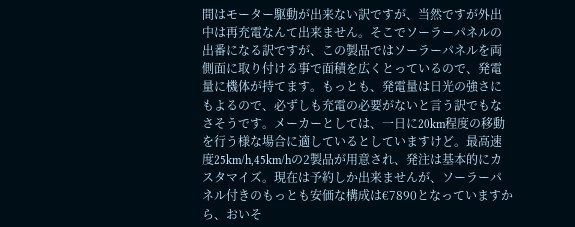間はモーター駆動が出来ない訳ですが、当然ですが外出中は再充電なんて出来ません。そこでソーラーパネルの出番になる訳ですが、この製品ではソーラーパネルを両側面に取り付ける事で面積を広くとっているので、発電量に機体が持てます。もっとも、発電量は日光の強さにもよるので、必ずしも充電の必要がないと言う訳でもなさそうです。メーカーとしては、一日に20km程度の移動を行う様な場合に適しているとしていますけど。最高速度25km/h,45km/hの2製品が用意され、発注は基本的にカスタマイズ。現在は予約しか出来ませんが、ソーラーパネル付きのもっとも安価な構成は€7890となっていますから、おいそ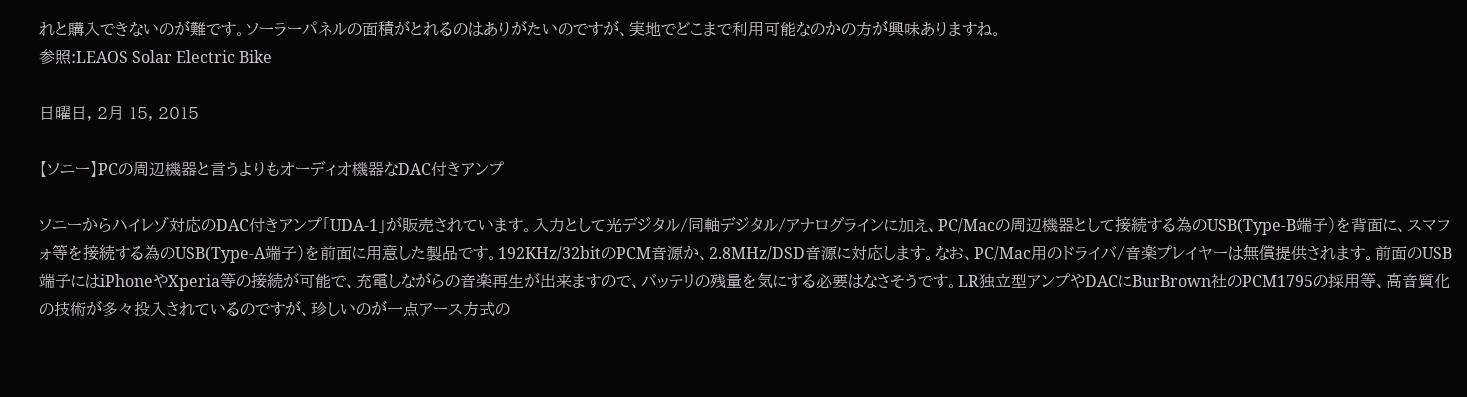れと購入できないのが難です。ソーラーパネルの面積がとれるのはありがたいのですが、実地でどこまで利用可能なのかの方が興味ありますね。
参照:LEAOS Solar Electric Bike

日曜日, 2月 15, 2015

【ソニー】PCの周辺機器と言うよりもオーディオ機器なDAC付きアンプ

ソニーからハイレゾ対応のDAC付きアンプ「UDA-1」が販売されています。入力として光デジタル/同軸デジタル/アナログラインに加え、PC/Macの周辺機器として接続する為のUSB(Type-B端子)を背面に、スマフォ等を接続する為のUSB(Type-A端子)を前面に用意した製品です。192KHz/32bitのPCM音源か、2.8MHz/DSD音源に対応します。なお、PC/Mac用のドライバ/音楽プレイヤーは無償提供されます。前面のUSB端子にはiPhoneやXperia等の接続が可能で、充電しながらの音楽再生が出来ますので、バッテリの残量を気にする必要はなさそうです。LR独立型アンプやDACにBurBrown社のPCM1795の採用等、高音質化の技術が多々投入されているのですが、珍しいのが一点アース方式の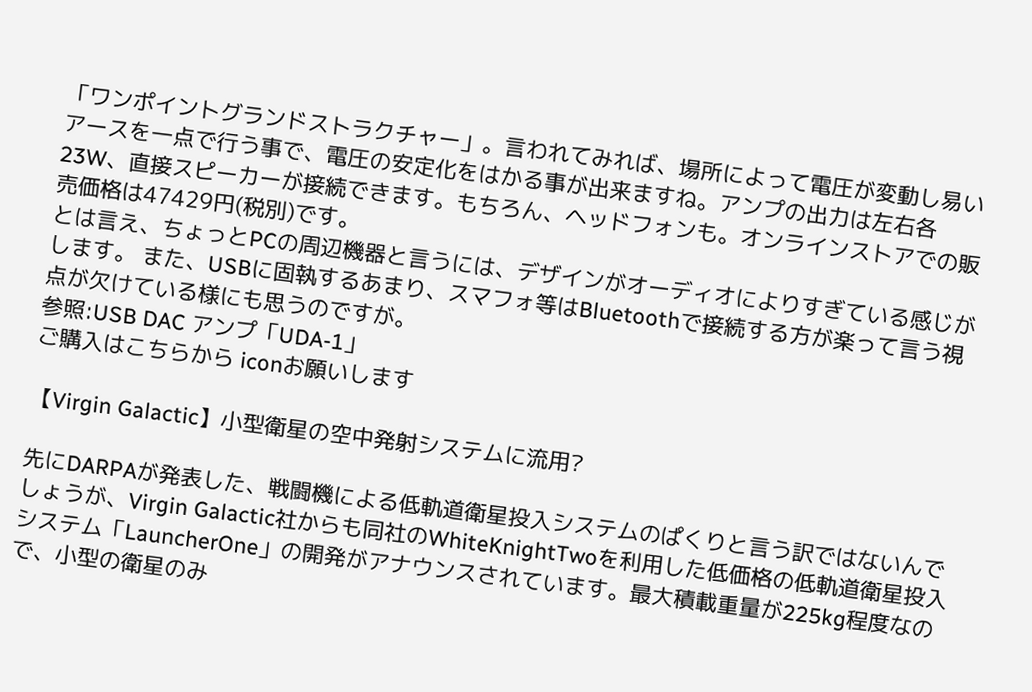「ワンポイントグランドストラクチャー」。言われてみれば、場所によって電圧が変動し易いアースを一点で行う事で、電圧の安定化をはかる事が出来ますね。アンプの出力は左右各23W、直接スピーカーが接続できます。もちろん、ヘッドフォンも。オンラインストアでの販売価格は47429円(税別)です。
とは言え、ちょっとPCの周辺機器と言うには、デザインがオーディオによりすぎている感じがします。 また、USBに固執するあまり、スマフォ等はBluetoothで接続する方が楽って言う視点が欠けている様にも思うのですが。
参照:USB DAC アンプ「UDA-1」
ご購入はこちらから iconお願いします

【Virgin Galactic】小型衛星の空中発射システムに流用?

先にDARPAが発表した、戦闘機による低軌道衛星投入システムのぱくりと言う訳ではないんでしょうが、Virgin Galactic社からも同社のWhiteKnightTwoを利用した低価格の低軌道衛星投入システム「LauncherOne」の開発がアナウンスされています。最大積載重量が225kg程度なので、小型の衛星のみ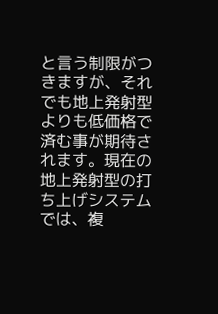と言う制限がつきますが、それでも地上発射型よりも低価格で済む事が期待されます。現在の地上発射型の打ち上げシステムでは、複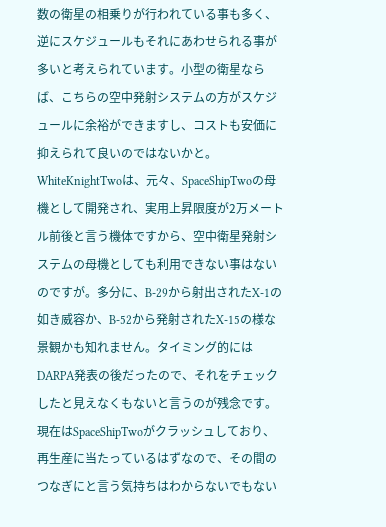数の衛星の相乗りが行われている事も多く、逆にスケジュールもそれにあわせられる事が多いと考えられています。小型の衛星ならば、こちらの空中発射システムの方がスケジュールに余裕ができますし、コストも安価に抑えられて良いのではないかと。WhiteKnightTwoは、元々、SpaceShipTwoの母機として開発され、実用上昇限度が2万メートル前後と言う機体ですから、空中衛星発射システムの母機としても利用できない事はないのですが。多分に、B-29から射出されたX-1の如き威容か、B-52から発射されたX-15の様な景観かも知れません。タイミング的にはDARPA発表の後だったので、それをチェックしたと見えなくもないと言うのが残念です。現在はSpaceShipTwoがクラッシュしており、再生産に当たっているはずなので、その間のつなぎにと言う気持ちはわからないでもない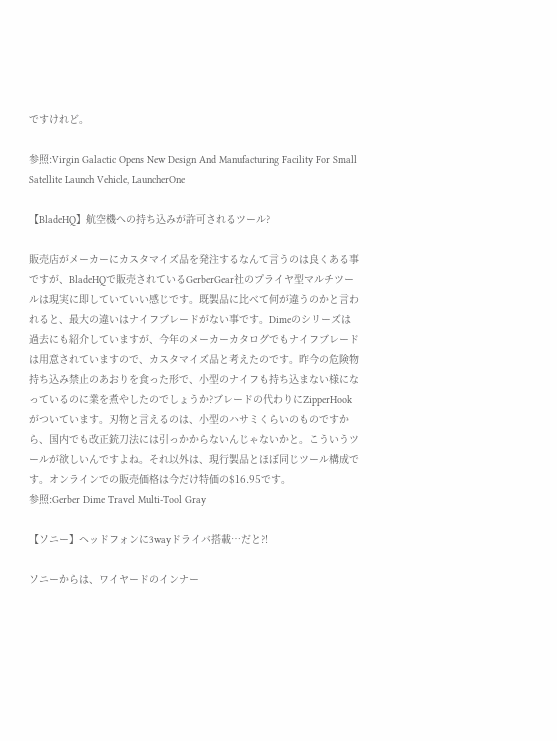ですけれど。

参照:Virgin Galactic Opens New Design And Manufacturing Facility For Small Satellite Launch Vehicle, LauncherOne

【BladeHQ】航空機への持ち込みが許可されるツール?

販売店がメーカーにカスタマイズ品を発注するなんて言うのは良くある事ですが、BladeHQで販売されているGerberGear社のプライヤ型マルチツールは現実に即していていい感じです。既製品に比べて何が違うのかと言われると、最大の違いはナイフブレードがない事です。Dimeのシリーズは過去にも紹介していますが、今年のメーカーカタログでもナイフブレードは用意されていますので、カスタマイズ品と考えたのです。昨今の危険物持ち込み禁止のあおりを食った形で、小型のナイフも持ち込まない様になっているのに業を煮やしたのでしょうか?ブレードの代わりにZipperHookがついています。刃物と言えるのは、小型のハサミくらいのものですから、国内でも改正銃刀法には引っかからないんじゃないかと。こういうツールが欲しいんですよね。それ以外は、現行製品とほぼ同じツール構成です。オンラインでの販売価格は今だけ特価の$16.95です。
参照:Gerber Dime Travel Multi-Tool Gray

【ソニー】ヘッドフォンに3wayドライバ搭載…だと?!

ソニーからは、ワイヤードのインナー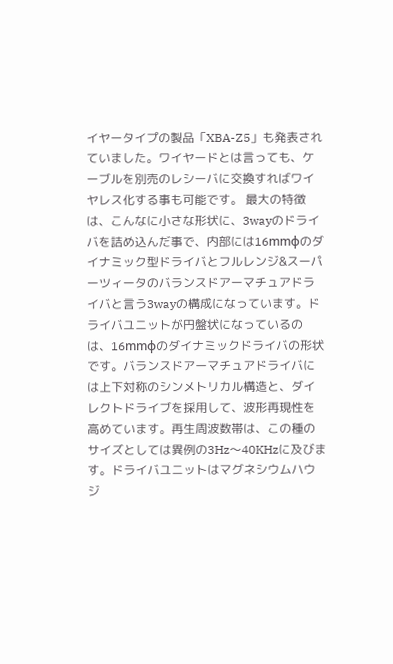イヤータイプの製品「XBA-Z5」も発表されていました。ワイヤードとは言っても、ケーブルを別売のレシーバに交換すればワイヤレス化する事も可能です。 最大の特徴は、こんなに小さな形状に、3wayのドライバを詰め込んだ事で、内部には16mmφのダイナミック型ドライバとフルレンジ&スーパーツィータのバランスドアーマチュアドライバと言う3wayの構成になっています。ドライバユニットが円盤状になっているのは、16mmφのダイナミックドライバの形状です。バランスドアーマチュアドライバには上下対称のシンメトリカル構造と、ダイレクトドライブを採用して、波形再現性を高めています。再生周波数帯は、この種のサイズとしては異例の3Hz〜40KHzに及びます。ドライバユニットはマグネシウムハウジ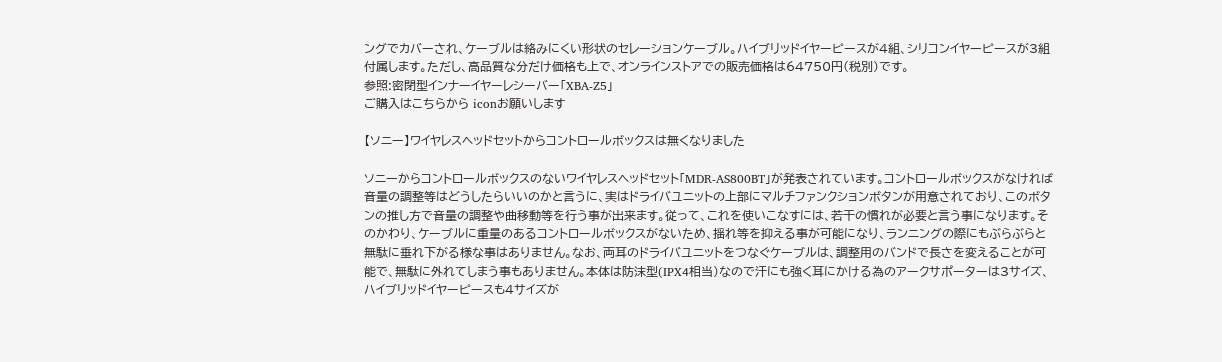ングでカバーされ、ケーブルは絡みにくい形状のセレーションケーブル。ハイブリッドイヤーピースが4組、シリコンイヤーピースが3組付属します。ただし、高品質な分だけ価格も上で、オンラインストアでの販売価格は64750円(税別)です。
参照:密閉型インナーイヤーレシーバー「XBA-Z5」
ご購入はこちらから iconお願いします

【ソニー】ワイヤレスヘッドセットからコントロールボックスは無くなりました

ソニーからコントロールボックスのないワイヤレスヘッドセット「MDR-AS800BT」が発表されています。コントロールボックスがなければ音量の調整等はどうしたらいいのかと言うに、実はドライバユニットの上部にマルチファンクションボタンが用意されており、このボタンの推し方で音量の調整や曲移動等を行う事が出来ます。従って、これを使いこなすには、若干の慣れが必要と言う事になります。そのかわり、ケーブルに重量のあるコントロールボックスがないため、揺れ等を抑える事が可能になり、ランニングの際にもぶらぶらと無駄に垂れ下がる様な事はありません。なお、両耳のドライバユニットをつなぐケーブルは、調整用のバンドで長さを変えることが可能で、無駄に外れてしまう事もありません。本体は防沫型(IPX4相当)なので汗にも強く耳にかける為のアークサポーターは3サイズ、ハイブリッドイヤーピースも4サイズが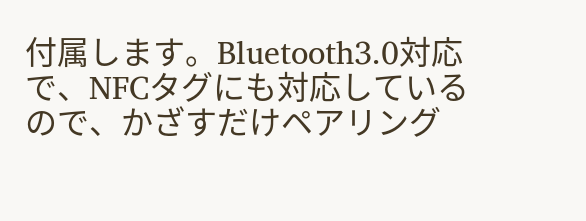付属します。Bluetooth3.0対応で、NFCタグにも対応しているので、かざすだけペアリング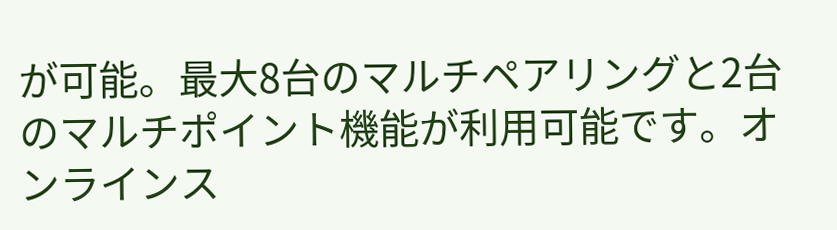が可能。最大8台のマルチペアリングと2台のマルチポイント機能が利用可能です。オンラインス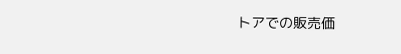トアでの販売価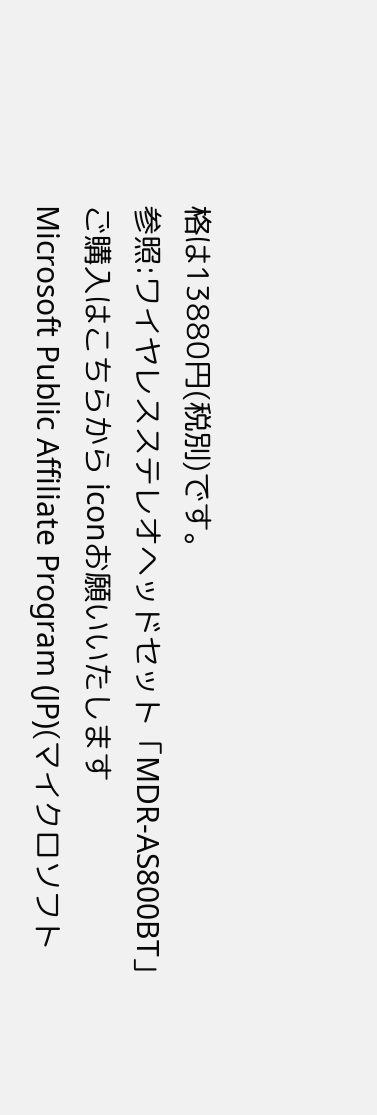格は13880円(税別)です。
参照:ワイヤレスステレオヘッドセット「MDR-AS800BT」
ご購入はこちらから iconお願いいたします
Microsoft Public Affiliate Program (JP)(マイクロソフト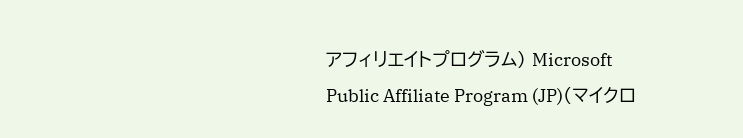アフィリエイトプログラム) Microsoft Public Affiliate Program (JP)(マイクロ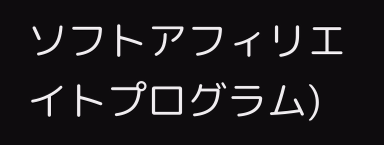ソフトアフィリエイトプログラム)